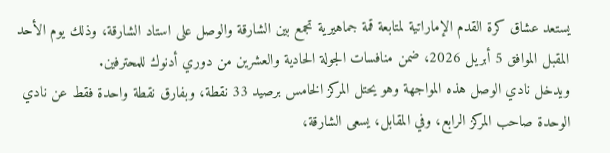يستعد عشاق كرة القدم الإماراتية لمتابعة قمة جماهيرية تجمع بين الشارقة والوصل على استاد الشارقة، وذلك يوم الأحد المقبل الموافق 5 أبريل 2026، ضمن منافسات الجولة الحادية والعشرين من دوري أدنوك للمحترفين.
ويدخل نادي الوصل هذه المواجهة وهو يحتل المركز الخامس برصيد 33 نقطة، وبفارق نقطة واحدة فقط عن نادي الوحدة صاحب المركز الرابع، وفي المقابل، يسعى الشارقة،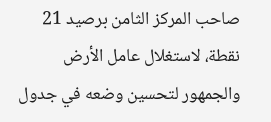صاحب المركز الثامن برصيد 21 نقطة، لاستغلال عامل الأرض والجمهور لتحسين وضعه في جدول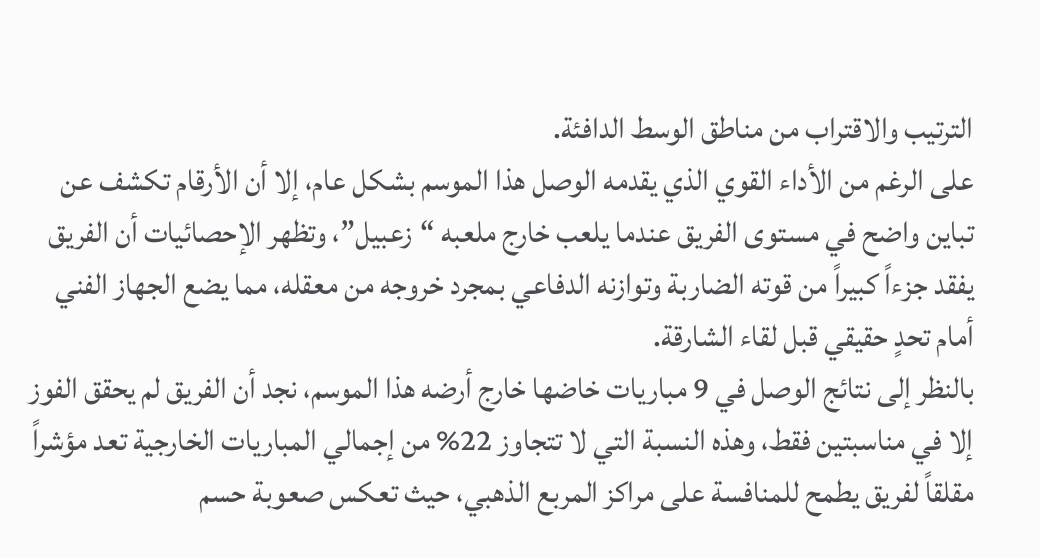الترتيب والاقتراب من مناطق الوسط الدافئة.
على الرغم من الأداء القوي الذي يقدمه الوصل هذا الموسم بشكل عام، إلا أن الأرقام تكشف عن تباين واضح في مستوى الفريق عندما يلعب خارج ملعبه “زعبيل”، وتظهر الإحصائيات أن الفريق يفقد جزءاً كبيراً من قوته الضاربة وتوازنه الدفاعي بمجرد خروجه من معقله، مما يضع الجهاز الفني أمام تحدٍ حقيقي قبل لقاء الشارقة.
بالنظر إلى نتائج الوصل في 9 مباريات خاضها خارج أرضه هذا الموسم، نجد أن الفريق لم يحقق الفوز إلا في مناسبتين فقط، وهذه النسبة التي لا تتجاوز 22% من إجمالي المباريات الخارجية تعد مؤشراً مقلقاً لفريق يطمح للمنافسة على مراكز المربع الذهبي، حيث تعكس صعوبة حسم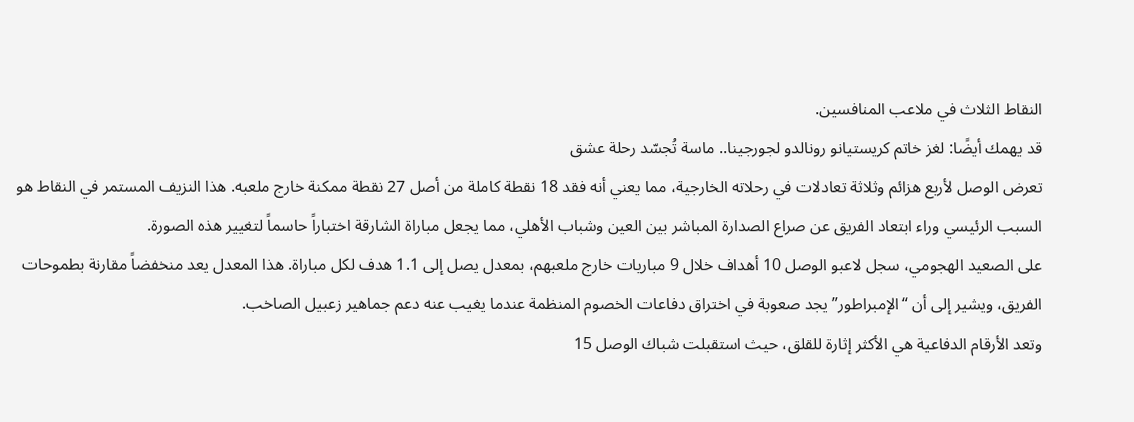النقاط الثلاث في ملاعب المنافسين.
قد يهمك أيضًا: لغز خاتم كريستيانو رونالدو لجورجينا.. ماسة تُجسّد رحلة عشق
تعرض الوصل لأربع هزائم وثلاثة تعادلات في رحلاته الخارجية، مما يعني أنه فقد 18 نقطة كاملة من أصل 27 نقطة ممكنة خارج ملعبه. هذا النزيف المستمر في النقاط هو السبب الرئيسي وراء ابتعاد الفريق عن صراع الصدارة المباشر بين العين وشباب الأهلي، مما يجعل مباراة الشارقة اختباراً حاسماً لتغيير هذه الصورة.
على الصعيد الهجومي، سجل لاعبو الوصل 10 أهداف خلال 9 مباريات خارج ملعبهم، بمعدل يصل إلى 1.1 هدف لكل مباراة. هذا المعدل يعد منخفضاً مقارنة بطموحات الفريق، ويشير إلى أن “الإمبراطور” يجد صعوبة في اختراق دفاعات الخصوم المنظمة عندما يغيب عنه دعم جماهير زعبيل الصاخب.
وتعد الأرقام الدفاعية هي الأكثر إثارة للقلق، حيث استقبلت شباك الوصل 15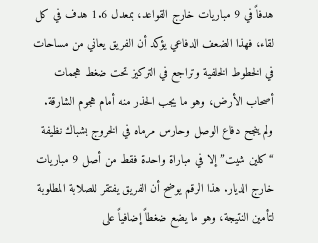هدفاً في 9 مباريات خارج القواعد، بمعدل 1.6 هدف في كل لقاء، فهذا الضعف الدفاعي يؤكد أن الفريق يعاني من مساحات في الخطوط الخلفية وتراجع في التركيز تحت ضغط هجمات أصحاب الأرض، وهو ما يجب الحذر منه أمام هجوم الشارقة.
ولم ينجح دفاع الوصل وحارس مرماه في الخروج بشباك نظيفة “كلين شيت” إلا في مباراة واحدة فقط من أصل 9 مباريات خارج الديار. هذا الرقم يوضح أن الفريق يفتقر للصلابة المطلوبة لتأمين النتيجة، وهو ما يضع ضغطاً إضافياً على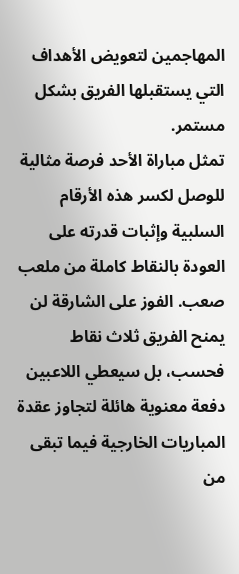المهاجمين لتعويض الأهداف التي يستقبلها الفريق بشكل مستمر.
تمثل مباراة الأحد فرصة مثالية للوصل لكسر هذه الأرقام السلبية وإثبات قدرته على العودة بالنقاط كاملة من ملعب صعب. الفوز على الشارقة لن يمنح الفريق ثلاث نقاط فحسب، بل سيعطي اللاعبين دفعة معنوية هائلة لتجاوز عقدة المباريات الخارجية فيما تبقى من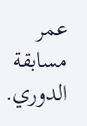عمر مسابقة الدوري.